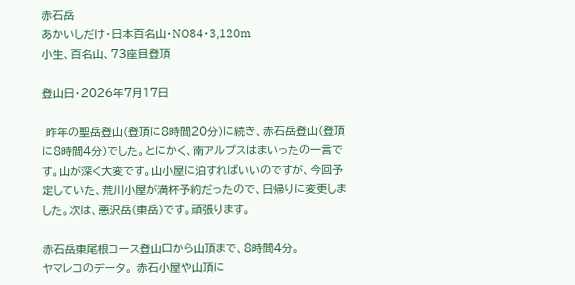赤石岳
あかいしだけ・日本百名山・NO84・3,120m
小生、百名山、73座目登頂

登山日・2026年7月17日

 昨年の聖岳登山(登頂に8時間20分)に続き、赤石岳登山(登頂に8時間4分)でした。とにかく、南アルプスはまいったの一言です。山が深く大変です。山小屋に泊すればいいのですが、今回予定していた、荒川小屋が満杯予約だったので、日帰りに変更しました。次は、悪沢岳(東岳)です。頑張ります。

赤石岳東尾根コース登山口から山頂まで、8時間4分。
ヤマレコのデータ。 赤石小屋や山頂に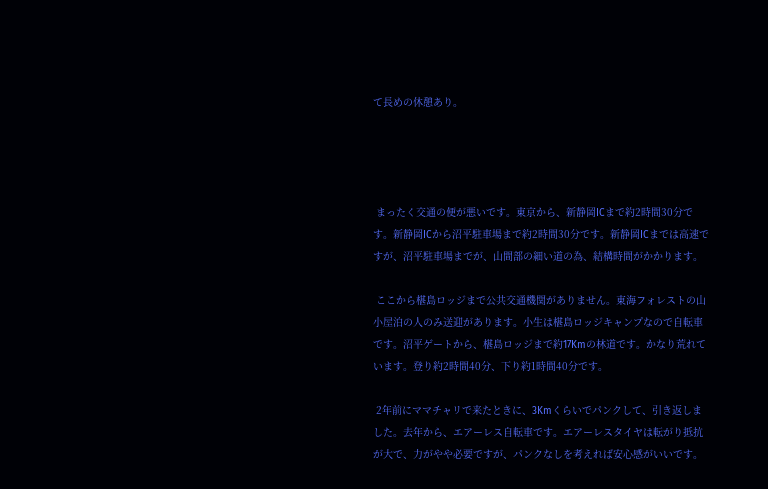て長めの休憩あり。




 まったく交通の便が悪いです。東京から、新静岡ICまで約2時間30分です。新静岡ICから沼平駐車場まで約2時間30分です。新静岡ICまでは高速ですが、沼平駐車場までが、山間部の細い道の為、結構時間がかかります。

 ここから椹島ロッジまで公共交通機関がありません。東海フォレストの山小屋泊の人のみ送迎があります。小生は椹島ロッジキャンプなので自転車です。沼平ゲートから、椹島ロッジまで約17Kmの林道です。かなり荒れています。登り約2時間40分、下り約1時間40分です。

 2年前にママチャリで来たときに、3Kmくらいでパンクして、引き返しました。去年から、エアーレス自転車です。エアーレスタイヤは転がり抵抗が大で、力がやや必要ですが、パンクなしを考えれば安心感がいいです。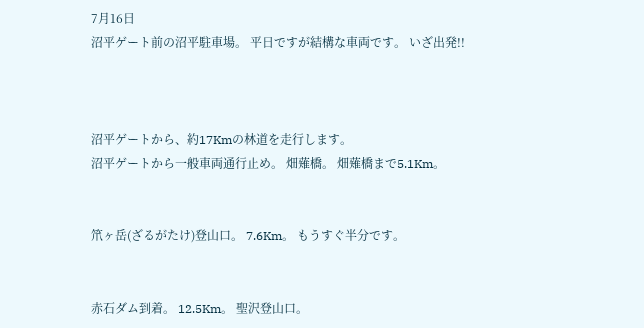7月16日
沼平ゲート前の沼平駐車場。 平日ですが結構な車両です。 いざ出発!!



沼平ゲートから、約17Kmの林道を走行します。
沼平ゲートから一般車両通行止め。 畑薙橋。 畑薙橋まで5.1Km。


笊ヶ岳(ざるがたけ)登山口。 7.6Km。 もうすぐ半分です。


赤石ダム到着。 12.5Km。 聖沢登山口。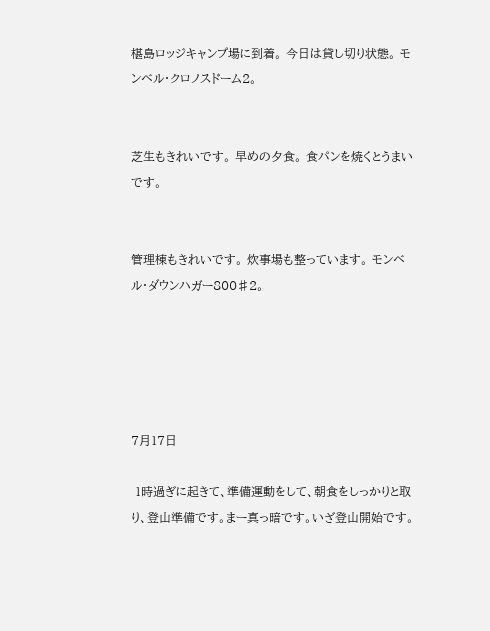椹島ロッジキャンプ場に到着。 今日は貸し切り状態。 モンベル・クロノスドーム2。


芝生もきれいです。 早めの夕食。 食パンを焼くとうまいです。


管理棟もきれいです。 炊事場も整っています。 モンベル・ダウンハガー800♯2。





7月17日

 1時過ぎに起きて、準備運動をして、朝食をしっかりと取り、登山準備です。まー真っ暗です。いざ登山開始です。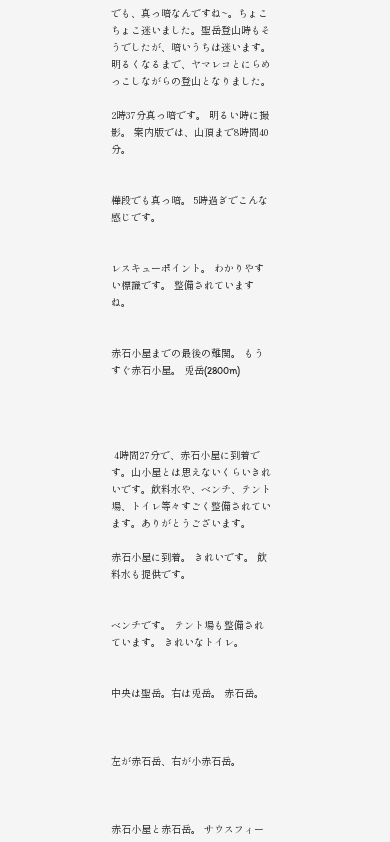でも、真っ暗なんですね~。ちょこちょこ迷いました。聖岳登山時もそうでしたが、暗いうちは迷います。明るくなるまで、ヤマレコとにらめっこしながらの登山となりました。

2時37分真っ暗です。 明るい時に撮影。 案内版では、山頂まで8時間40分。


樺段でも真っ暗。 5時過ぎでこんな感じです。


レスキューポイント。 わかりやすい標識です。 整備されていますね。


赤石小屋までの最後の難関。 もうすぐ赤石小屋。 兎岳(2800m)




 4時間27分で、赤石小屋に到着です。山小屋とは思えないくらいきれいです。飲料水や、ベンチ、テント場、トイレ等々すごく整備されています。ありがとうございます。

赤石小屋に到着。 きれいです。 飲料水も提供です。


ベンチです。 テント場も整備されています。 きれいなトイレ。


中央は聖岳。右は兎岳。 赤石岳。



左が赤石岳、右が小赤石岳。



赤石小屋と赤石岳。 サウスフィー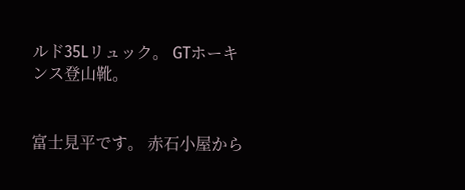ルド35Lリュック。 GTホーキンス登山靴。


富士見平です。 赤石小屋から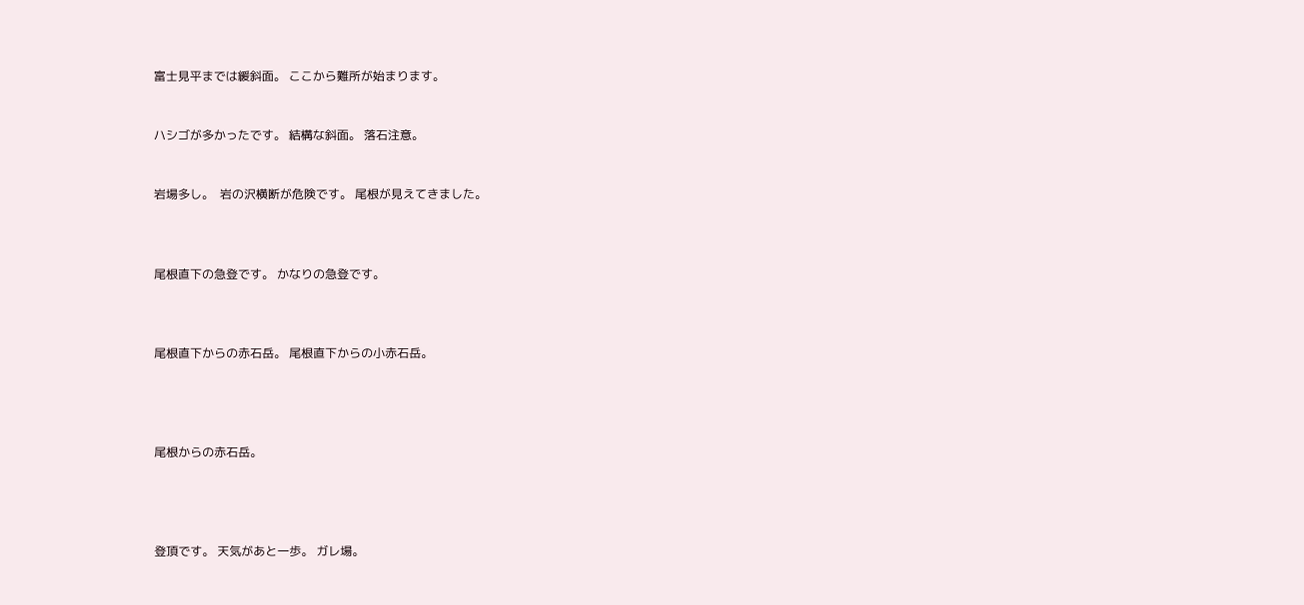富士見平までは緩斜面。 ここから難所が始まります。


ハシゴが多かったです。 結構な斜面。 落石注意。


岩場多し。  岩の沢横断が危険です。 尾根が見えてきました。



尾根直下の急登です。 かなりの急登です。



尾根直下からの赤石岳。 尾根直下からの小赤石岳。




尾根からの赤石岳。




登頂です。 天気があと一歩。 ガレ場。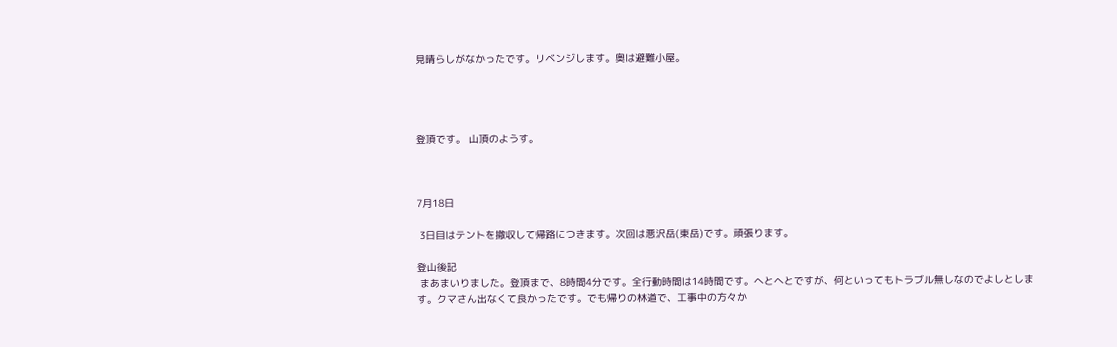見晴らしがなかったです。リベンジします。奥は避難小屋。




登頂です。 山頂のようす。



7月18日

 3日目はテントを撤収して帰路につきます。次回は悪沢岳(東岳)です。頑張ります。

登山後記
 まあまいりました。登頂まで、8時間4分です。全行動時間は14時間です。へとへとですが、何といってもトラブル無しなのでよしとします。クマさん出なくて良かったです。でも帰りの林道で、工事中の方々か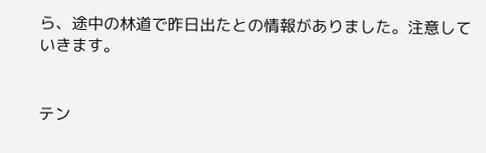ら、途中の林道で昨日出たとの情報がありました。注意していきます。


テン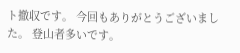ト撤収です。 今回もありがとうございました。 登山者多いです。